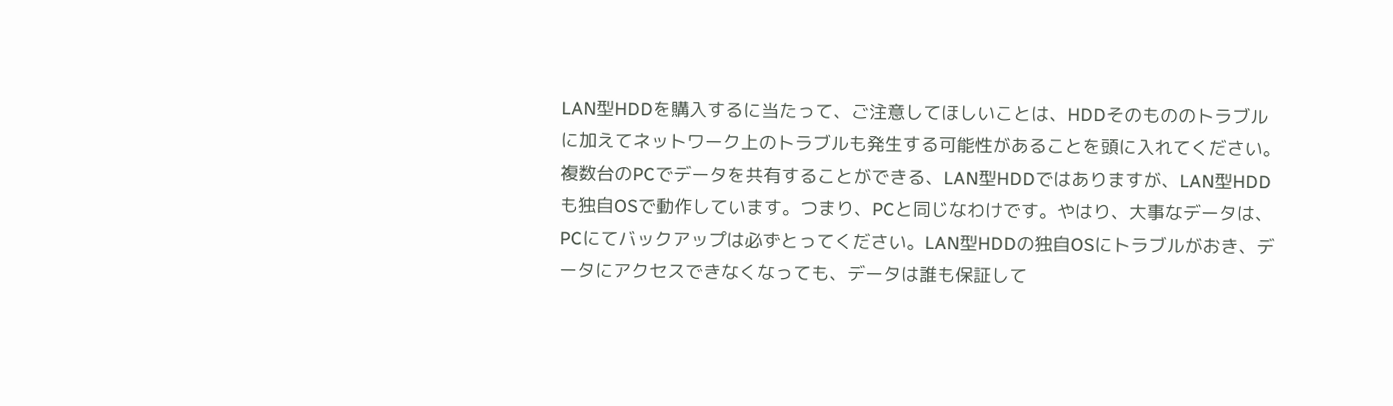LAN型HDDを購入するに当たって、ご注意してほしいことは、HDDそのもののトラブルに加えてネットワーク上のトラブルも発生する可能性があることを頭に入れてください。複数台のPCでデータを共有することができる、LAN型HDDではありますが、LAN型HDDも独自OSで動作しています。つまり、PCと同じなわけです。やはり、大事なデータは、PCにてバックアップは必ずとってください。LAN型HDDの独自OSにトラブルがおき、データにアクセスできなくなっても、データは誰も保証して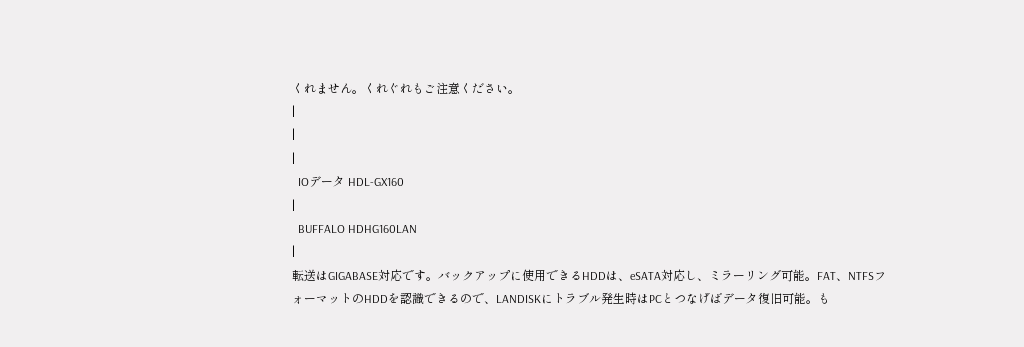くれません。くれぐれもご注意ください。
|
|
|
  IOデータ HDL-GX160
|
  BUFFALO HDHG160LAN
|
転送はGIGABASE対応です。バックアップに使用できるHDDは、eSATA対応し、ミラーリング可能。FAT、NTFSフォーマットのHDDを認識できるので、LANDISKにトラブル発生時はPCとつなげばデータ復旧可能。も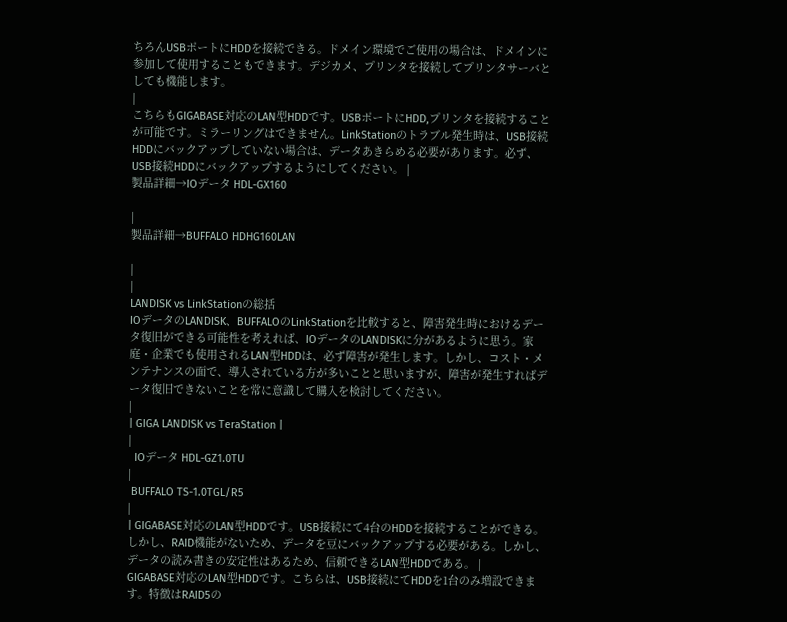ちろんUSBポートにHDDを接続できる。ドメイン環境でご使用の場合は、ドメインに参加して使用することもできます。デジカメ、プリンタを接続してプリンタサーバとしても機能します。
|
こちらもGIGABASE対応のLAN型HDDです。USBポートにHDD,プリンタを接続することが可能です。ミラーリングはできません。LinkStationのトラブル発生時は、USB接続HDDにバックアップしていない場合は、データあきらめる必要があります。必ず、USB接続HDDにバックアップするようにしてください。 |
製品詳細→IOデータ HDL-GX160

|
製品詳細→BUFFALO HDHG160LAN

|
|
LANDISK vs LinkStationの総括
IOデータのLANDISK、BUFFALOのLinkStationを比較すると、障害発生時におけるデータ復旧ができる可能性を考えれば、IOデータのLANDISKに分があるように思う。家庭・企業でも使用されるLAN型HDDは、必ず障害が発生します。しかし、コスト・メンテナンスの面で、導入されている方が多いことと思いますが、障害が発生すればデータ復旧できないことを常に意識して購入を検討してください。
|
| GIGA LANDISK vs TeraStation |
|
  IOデータ HDL-GZ1.0TU
|
 BUFFALO TS-1.0TGL/R5
|
| GIGABASE対応のLAN型HDDです。USB接続にて4台のHDDを接続することができる。しかし、RAID機能がないため、データを豆にバックアップする必要がある。しかし、データの読み書きの安定性はあるため、信頼できるLAN型HDDである。 |
GIGABASE対応のLAN型HDDです。こちらは、USB接続にてHDDを1台のみ増設できます。特徴はRAID5の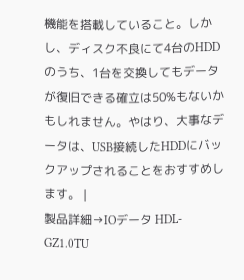機能を搭載していること。しかし、ディスク不良にて4台のHDDのうち、1台を交換してもデータが復旧できる確立は50%もないかもしれません。やはり、大事なデータは、USB接続したHDDにバックアップされることをおすすめします。 |
製品詳細→IOデータ HDL-GZ1.0TU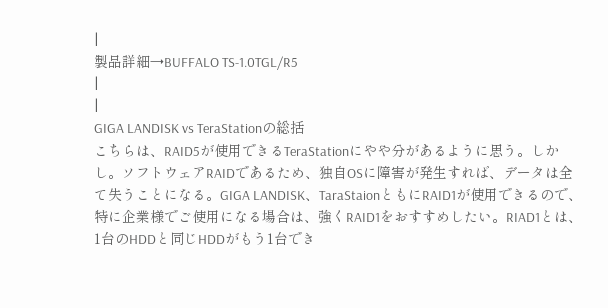|
製品詳細→BUFFALO TS-1.0TGL/R5
|
|
GIGA LANDISK vs TeraStationの総括
こちらは、RAID5が使用できるTeraStationにやや分があるように思う。しかし。ソフトウェアRAIDであるため、独自OSに障害が発生すれば、データは全て失うことになる。GIGA LANDISK、TaraStaionともにRAID1が使用できるので、特に企業様でご使用になる場合は、強くRAID1をおすすめしたい。RIAD1とは、1台のHDDと同じHDDがもう1台でき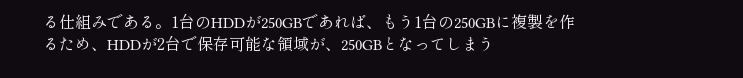る仕組みである。1台のHDDが250GBであれば、もう1台の250GBに複製を作るため、HDDが2台で保存可能な領域が、250GBとなってしまう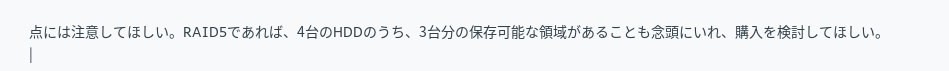点には注意してほしい。RAID5であれば、4台のHDDのうち、3台分の保存可能な領域があることも念頭にいれ、購入を検討してほしい。
|